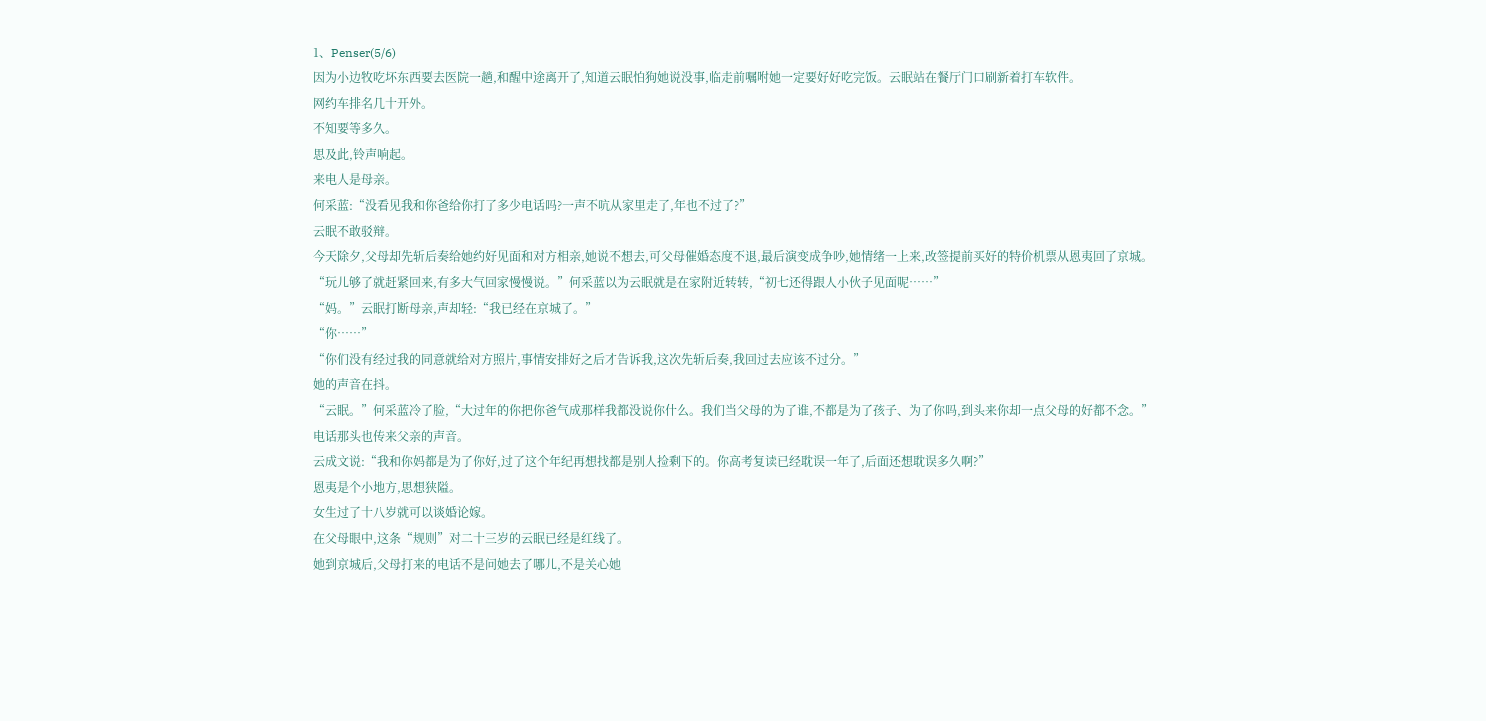1、Penser(5/6)
因为小边牧吃坏东西要去医院一趟,和醒中途离开了,知道云眠怕狗她说没事,临走前嘱咐她一定要好好吃完饭。云眠站在餐厅门口刷新着打车软件。
网约车排名几十开外。
不知要等多久。
思及此,铃声响起。
来电人是母亲。
何采蓝:“没看见我和你爸给你打了多少电话吗?一声不吭从家里走了,年也不过了?”
云眠不敢驳辩。
今天除夕,父母却先斩后奏给她约好见面和对方相亲,她说不想去,可父母催婚态度不退,最后演变成争吵,她情绪一上来,改签提前买好的特价机票从恩夷回了京城。
“玩儿够了就赶紧回来,有多大气回家慢慢说。”何采蓝以为云眠就是在家附近转转,“初七还得跟人小伙子见面呢……”
“妈。”云眠打断母亲,声却轻:“我已经在京城了。”
“你……”
“你们没有经过我的同意就给对方照片,事情安排好之后才告诉我,这次先斩后奏,我回过去应该不过分。”
她的声音在抖。
“云眠。”何采蓝冷了脸,“大过年的你把你爸气成那样我都没说你什么。我们当父母的为了谁,不都是为了孩子、为了你吗,到头来你却一点父母的好都不念。”
电话那头也传来父亲的声音。
云成文说:“我和你妈都是为了你好,过了这个年纪再想找都是别人捡剩下的。你高考复读已经耽误一年了,后面还想耽误多久啊?”
恩夷是个小地方,思想狭隘。
女生过了十八岁就可以谈婚论嫁。
在父母眼中,这条“规则”对二十三岁的云眠已经是红线了。
她到京城后,父母打来的电话不是问她去了哪儿,不是关心她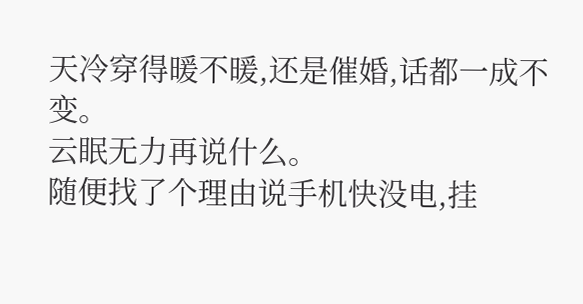天冷穿得暖不暖,还是催婚,话都一成不变。
云眠无力再说什么。
随便找了个理由说手机快没电,挂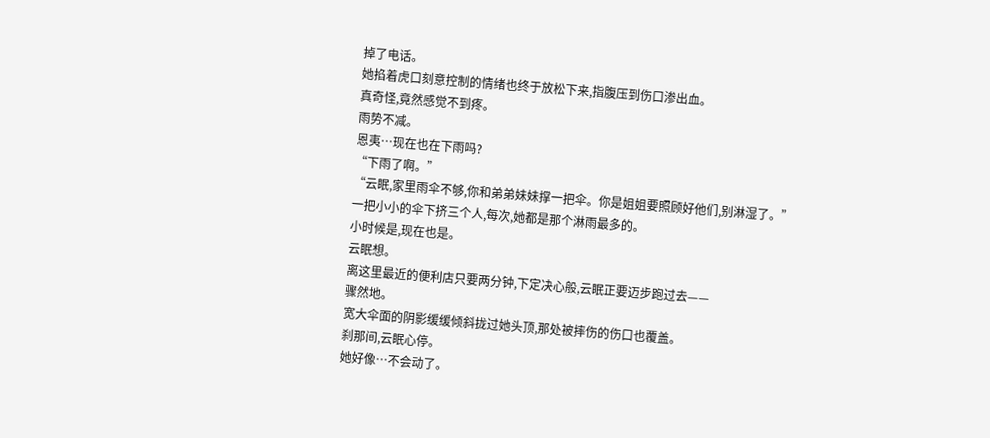掉了电话。
她掐着虎口刻意控制的情绪也终于放松下来,指腹压到伤口渗出血。
真奇怪,竟然感觉不到疼。
雨势不减。
恩夷…现在也在下雨吗?
“下雨了啊。”
“云眠,家里雨伞不够,你和弟弟妹妹撑一把伞。你是姐姐要照顾好他们,别淋湿了。”
一把小小的伞下挤三个人,每次,她都是那个淋雨最多的。
小时候是,现在也是。
云眠想。
离这里最近的便利店只要两分钟,下定决心般,云眠正要迈步跑过去——
骤然地。
宽大伞面的阴影缓缓倾斜拢过她头顶,那处被摔伤的伤口也覆盖。
刹那间,云眠心停。
她好像…不会动了。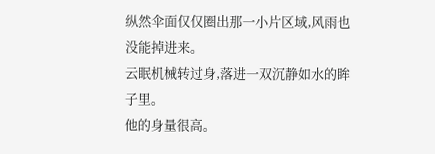纵然伞面仅仅圈出那一小片区域,风雨也没能掉进来。
云眠机械转过身,落进一双沉静如水的眸子里。
他的身量很高。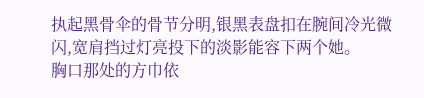执起黑骨伞的骨节分明,银黑表盘扣在腕间冷光微闪,宽肩挡过灯亮投下的淡影能容下两个她。
胸口那处的方巾依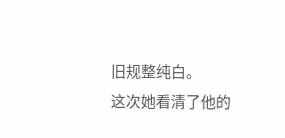旧规整纯白。
这次她看清了他的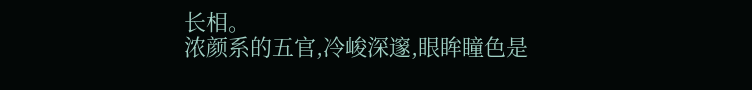长相。
浓颜系的五官,冷峻深邃,眼眸瞳色是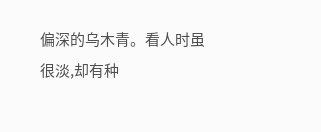偏深的乌木青。看人时虽很淡,却有种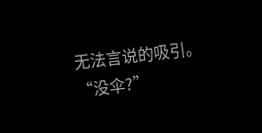无法言说的吸引。
“没伞?”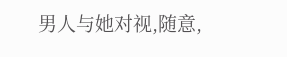男人与她对视,随意,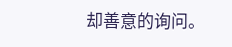却善意的询问。